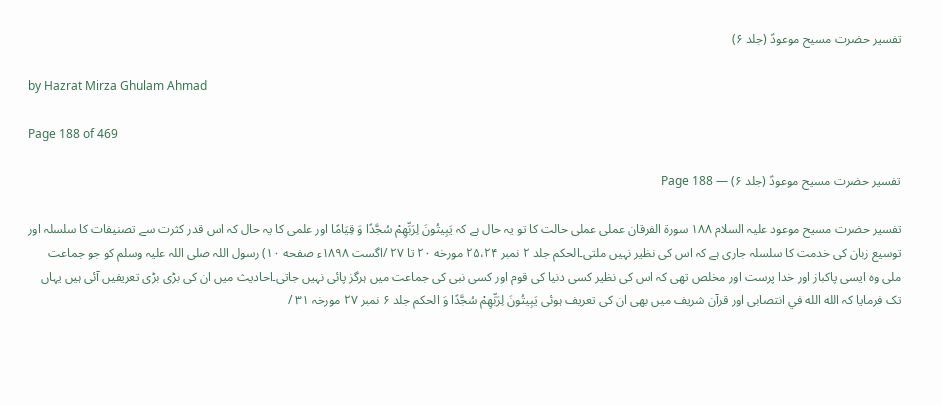تفسیر حضرت مسیح موعودؑ (جلد ۶)

by Hazrat Mirza Ghulam Ahmad

Page 188 of 469

تفسیر حضرت مسیح موعودؑ (جلد ۶) — Page 188

تفسیر حضرت مسیح موعود علیہ السلام ۱۸۸ سورة الفرقان عملی عملی حالت کا تو یہ حال ہے کہ يَبِيتُونَ لِرَبِّهِمْ سُجَّدًا وَ قِيَامًا اور علمی کا یہ حال کہ اس قدر کثرت سے تصنیفات کا سلسلہ اور توسیع زبان کی خدمت کا سلسلہ جاری ہے کہ اس کی نظیر نہیں ملتی۔الحکم جلد ۲ نمبر ۲۵،۲۴ مورخه ۲۰ تا ۲۷ /اگست ۱۸۹۸ء صفحه ۱۰) رسول اللہ صلی اللہ علیہ وسلم کو جو جماعت ملی وہ ایسی پاکباز اور خدا پرست اور مخلص تھی کہ اس کی نظیر کسی دنیا کی قوم اور کسی نبی کی جماعت میں ہرگز پائی نہیں جاتی۔احادیث میں ان کی بڑی بڑی تعریفیں آئی ہیں یہاں تک فرمایا کہ الله الله في انتصابی اور قرآن شریف میں بھی ان کی تعریف ہوئی يَبِيتُونَ لِرَبِّهِمْ سُجَّدًا وَ الحکم جلد ۶ نمبر ۲۷ مورخہ ۳۱ /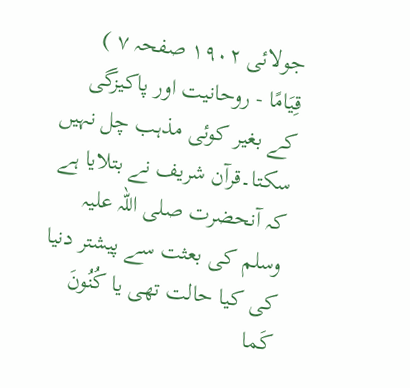جولائی ۱۹۰۲ صفحہ ۷ ) قِيَامًا - روحانیت اور پاکیزگی کے بغیر کوئی مذہب چل نہیں سکتا۔قرآن شریف نے بتلایا ہے کہ آنحضرت صلی اللہ علیہ وسلم کی بعثت سے پیشتر دنیا کی کیا حالت تھی یا كُنُونَ كَما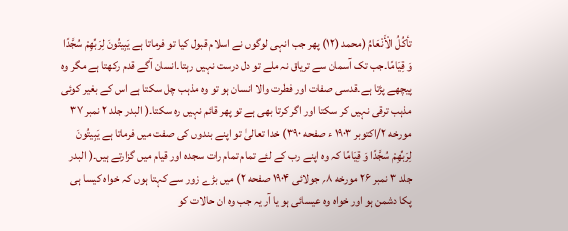تأكُلُ الْأَنْعَامُ (محمد (۱۲) پھر جب انہی لوگوں نے اسلام قبول کیا تو فرماتا ہے يَبِيتُونَ لِرَبِّهِمْ سُجَّدًا وَ قِيَامًا۔جب تک آسمان سے تریاق نہ ملے تو دل درست نہیں رہتا۔انسان آگے قدم رکھتا ہے مگر وہ پیچھے پڑتا ہے۔قدسی صفات اور فطرت والا انسان ہو تو وہ مذہب چل سکتا ہے اس کے بغیر کوئی مذہب ترقی نہیں کر سکتا اور اگر کرتا بھی ہے تو پھر قائم نہیں رہ سکتا۔( البدر جلد ۲ نمبر ۳۷ مورخه ۲/اکتوبر ۱۹۰۳ ء صفحه ۳۹۰) خدا تعالیٰ تو اپنے بندوں کی صفت میں فرماتا ہے يَبِيتُونَ لِرَبِّهِمْ سُجَّدًا وَ قِيَامًا کہ وہ اپنے رب کے لئے تمام تمام رات سجدہ اور قیام میں گزارتے ہیں۔( البدر جلد ۳ نمبر ۲۶ مورخه ۸؍ جولائی ۱۹۰۴ صفحه ۲) میں بڑے زور سے کہتا ہوں کہ خواہ کیسا ہی پکا دشمن ہو اور خواہ وہ عیسائی ہو یا آر یہ جب وہ ان حالات کو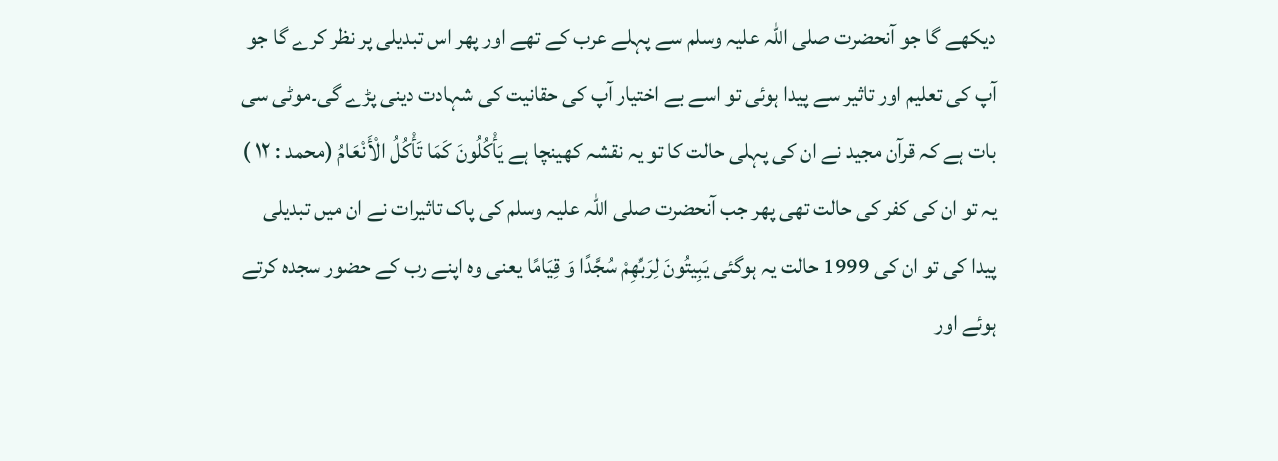دیکھے گا جو آنحضرت صلی اللہ علیہ وسلم سے پہلے عرب کے تھے اور پھر اس تبدیلی پر نظر کرے گا جو آپ کی تعلیم اور تاثیر سے پیدا ہوئی تو اسے بے اختیار آپ کی حقانیت کی شہادت دینی پڑے گی۔موٹی سی بات ہے کہ قرآن مجید نے ان کی پہلی حالت کا تو یہ نقشہ کھینچا ہے يَأْكُلُونَ كَمَا تَأْكُلُ الْأَنْعَامُ (محمد : ۱۲ ) یہ تو ان کی کفر کی حالت تھی پھر جب آنحضرت صلی اللہ علیہ وسلم کی پاک تاثیرات نے ان میں تبدیلی پیدا کی تو ان کی 1999 حالت یہ ہوگئی يَبِيتُونَ لِرَبِّهِمْ سُجَّدًا وَ قِيَامًا یعنی وہ اپنے رب کے حضور سجدہ کرتے ہوئے اور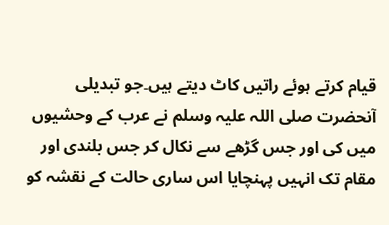قیام کرتے ہوئے راتیں کاٹ دیتے ہیں۔جو تبدیلی آنحضرت صلی اللہ علیہ وسلم نے عرب کے وحشیوں میں کی اور جس گڑھے سے نکال کر جس بلندی اور مقام تک انہیں پہنچایا اس ساری حالت کے نقشہ کو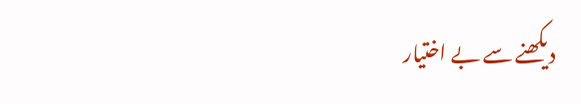دیکھنے سے بے اختیار